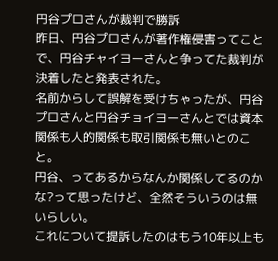円谷プロさんが裁判で勝訴
昨日、円谷プロさんが著作権侵害ってことで、円谷チャイヨーさんと争ってた裁判が決着したと発表された。
名前からして誤解を受けちゃったが、円谷プロさんと円谷チョイヨーさんとでは資本関係も人的関係も取引関係も無いとのこと。
円谷、ってあるからなんか関係してるのかな?って思ったけど、全然そういうのは無いらしい。
これについて提訴したのはもう10年以上も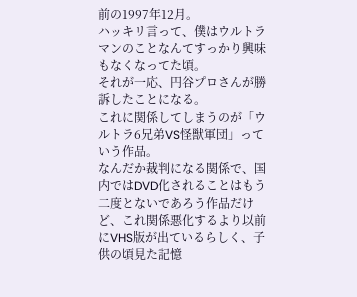前の1997年12月。
ハッキリ言って、僕はウルトラマンのことなんてすっかり興味もなくなってた頃。
それが一応、円谷プロさんが勝訴したことになる。
これに関係してしまうのが「ウルトラ6兄弟VS怪獣軍団」っていう作品。
なんだか裁判になる関係で、国内ではDVD化されることはもう二度とないであろう作品だけど、これ関係悪化するより以前にVHS版が出ているらしく、子供の頃見た記憶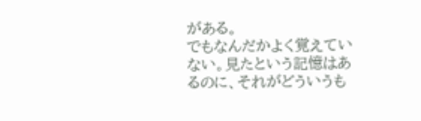がある。
でもなんだかよく覚えていない。見たという記憶はあるのに、それがどういうも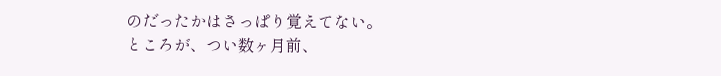のだったかはさっぱり覚えてない。
ところが、つい数ヶ月前、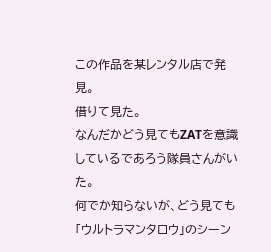この作品を某レンタル店で発見。
借りて見た。
なんだかどう見てもZATを意識しているであろう隊員さんがいた。
何でか知らないが、どう見ても「ウルトラマンタロウ」のシーン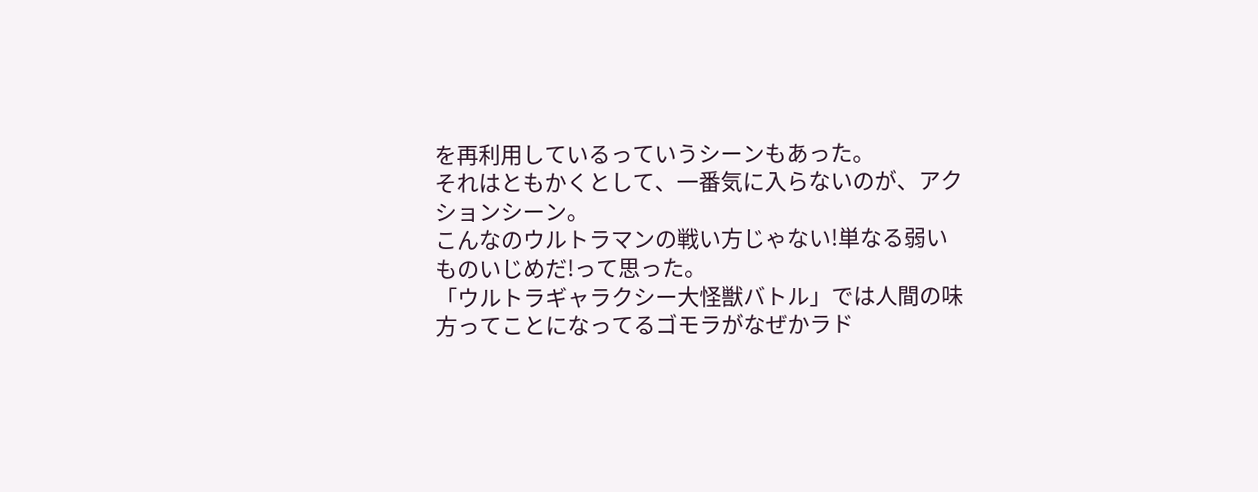を再利用しているっていうシーンもあった。
それはともかくとして、一番気に入らないのが、アクションシーン。
こんなのウルトラマンの戦い方じゃない!単なる弱いものいじめだ!って思った。
「ウルトラギャラクシー大怪獣バトル」では人間の味方ってことになってるゴモラがなぜかラド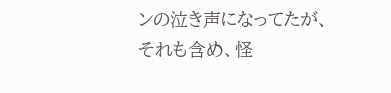ンの泣き声になってたが、それも含め、怪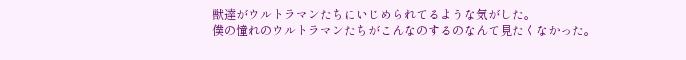獣達がウルトラマンたちにいじめられてるような気がした。
僕の憧れのウルトラマンたちがこんなのするのなんて見たくなかった。